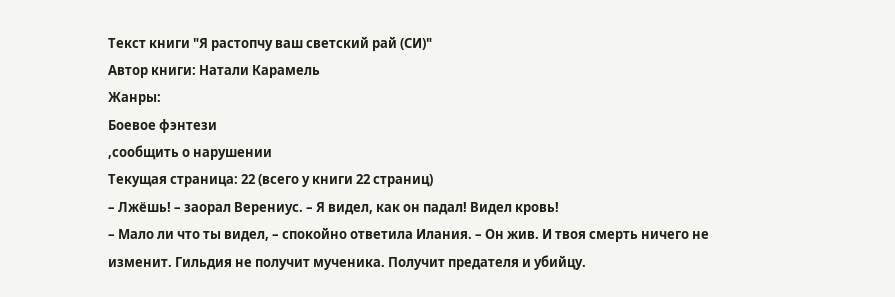Текст книги "Я растопчу ваш светский рай (СИ)"
Автор книги: Натали Карамель
Жанры:
Боевое фэнтези
,сообщить о нарушении
Текущая страница: 22 (всего у книги 22 страниц)
– Лжёшь! – заорал Верениус. – Я видел, как он падал! Видел кровь!
– Мало ли что ты видел, – спокойно ответила Илания. – Он жив. И твоя смерть ничего не изменит. Гильдия не получит мученика. Получит предателя и убийцу.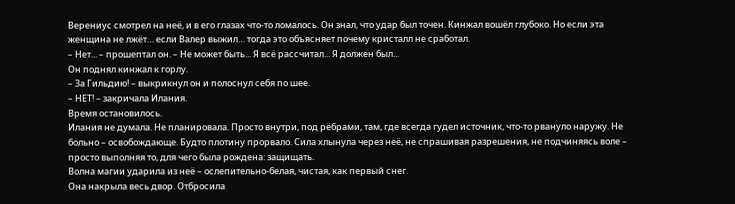Верениус смотрел на неё, и в его глазах что-то ломалось. Он знал, что удар был точен. Кинжал вошёл глубоко. Но если эта женщина не лжёт… если Валер выжил… тогда это объясняет почему кристалл не сработал.
– Нет... – прошептал он. – Не может быть... Я всё рассчитал... Я должен был...
Он поднял кинжал к горлу.
– За Гильдию! – выкрикнул он и полоснул себя по шее.
– НЕТ! – закричала Илания.
Время остановилось.
Илания не думала. Не планировала. Просто внутри, под рёбрами, там, где всегда гудел источник, что-то рвануло наружу. Не больно – освобождающе. Будто плотину прорвало. Сила хлынула через неё, не спрашивая разрешения, не подчиняясь воле – просто выполняя то, для чего была рождена: защищать.
Волна магии ударила из неё – ослепительно-белая, чистая, как первый снег.
Она накрыла весь двор. Отбросила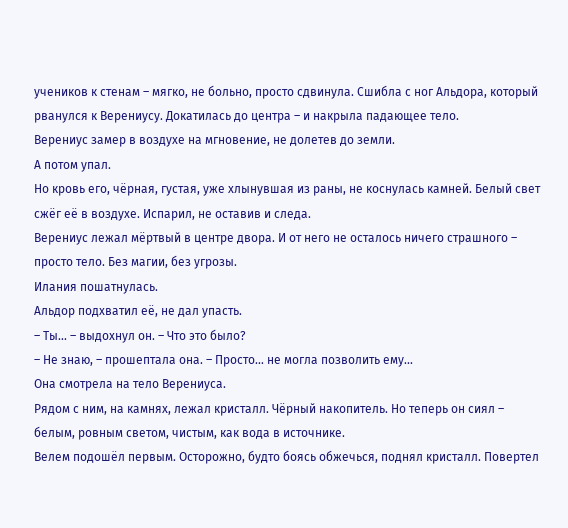учеников к стенам – мягко, не больно, просто сдвинула. Сшибла с ног Альдора, который рванулся к Верениусу. Докатилась до центра – и накрыла падающее тело.
Верениус замер в воздухе на мгновение, не долетев до земли.
А потом упал.
Но кровь его, чёрная, густая, уже хлынувшая из раны, не коснулась камней. Белый свет сжёг её в воздухе. Испарил, не оставив и следа.
Верениус лежал мёртвый в центре двора. И от него не осталось ничего страшного – просто тело. Без магии, без угрозы.
Илания пошатнулась.
Альдор подхватил её, не дал упасть.
– Ты... – выдохнул он. – Что это было?
– Не знаю, – прошептала она. – Просто... не могла позволить ему...
Она смотрела на тело Верениуса.
Рядом с ним, на камнях, лежал кристалл. Чёрный накопитель. Но теперь он сиял – белым, ровным светом, чистым, как вода в источнике.
Велем подошёл первым. Осторожно, будто боясь обжечься, поднял кристалл. Повертел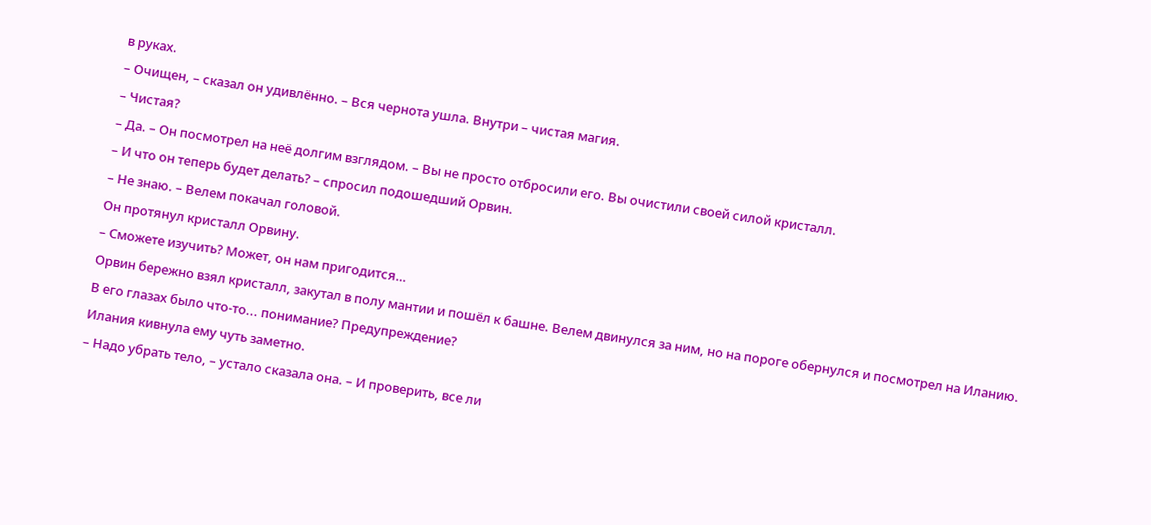в руках.
– Очищен, – сказал он удивлённо. – Вся чернота ушла. Внутри – чистая магия.
– Чистая?
– Да. – Он посмотрел на неё долгим взглядом. – Вы не просто отбросили его. Вы очистили своей силой кристалл.
– И что он теперь будет делать? – спросил подошедший Орвин.
– Не знаю. – Велем покачал головой.
Он протянул кристалл Орвину.
– Сможете изучить? Может, он нам пригодится…
Орвин бережно взял кристалл, закутал в полу мантии и пошёл к башне. Велем двинулся за ним, но на пороге обернулся и посмотрел на Иланию.
В его глазах было что-то... понимание? Предупреждение?
Илания кивнула ему чуть заметно.
– Надо убрать тело, – устало сказала она. – И проверить, все ли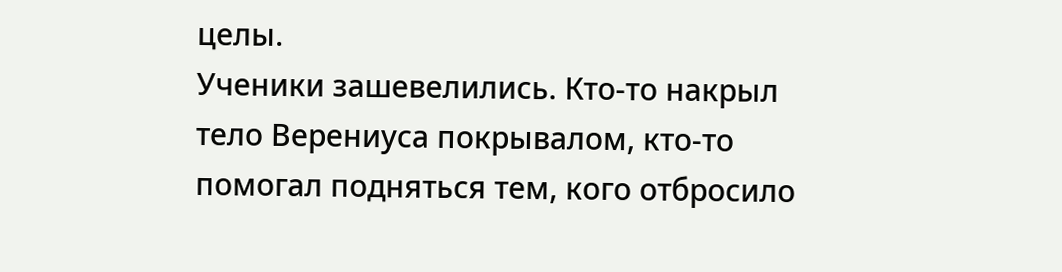целы.
Ученики зашевелились. Кто-то накрыл тело Верениуса покрывалом, кто-то помогал подняться тем, кого отбросило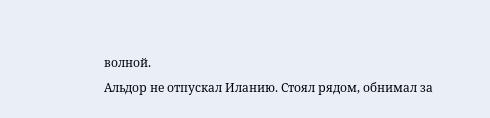волной.
Альдор не отпускал Иланию. Стоял рядом, обнимал за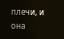плечи, и она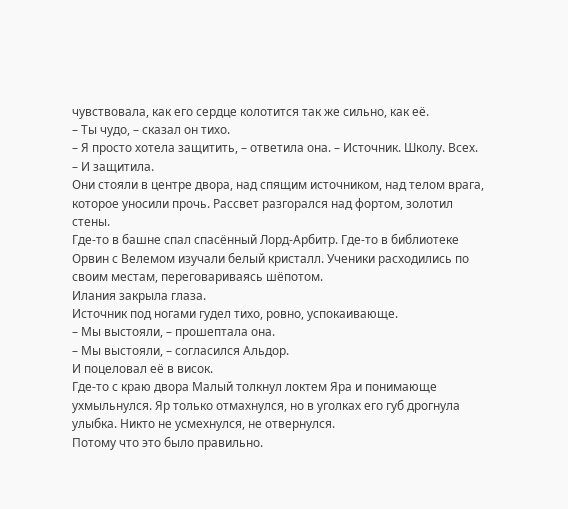чувствовала, как его сердце колотится так же сильно, как её.
– Ты чудо, – сказал он тихо.
– Я просто хотела защитить, – ответила она. – Источник. Школу. Всех.
– И защитила.
Они стояли в центре двора, над спящим источником, над телом врага, которое уносили прочь. Рассвет разгорался над фортом, золотил стены.
Где-то в башне спал спасённый Лорд-Арбитр. Где-то в библиотеке Орвин с Велемом изучали белый кристалл. Ученики расходились по своим местам, переговариваясь шёпотом.
Илания закрыла глаза.
Источник под ногами гудел тихо, ровно, успокаивающе.
– Мы выстояли, – прошептала она.
– Мы выстояли, – согласился Альдор.
И поцеловал её в висок.
Где-то с краю двора Малый толкнул локтем Яра и понимающе ухмыльнулся. Яр только отмахнулся, но в уголках его губ дрогнула улыбка. Никто не усмехнулся, не отвернулся.
Потому что это было правильно.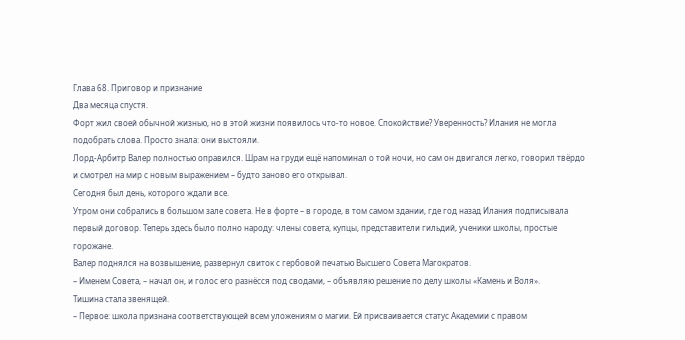Глава 68. Приговор и признание
Два месяца спустя.
Форт жил своей обычной жизнью, но в этой жизни появилось что-то новое. Спокойствие? Уверенность? Илания не могла подобрать слова. Просто знала: они выстояли.
Лорд-Арбитр Валер полностью оправился. Шрам на груди ещё напоминал о той ночи, но сам он двигался легко, говорил твёрдо и смотрел на мир с новым выражением – будто заново его открывал.
Сегодня был день, которого ждали все.
Утром они собрались в большом зале совета. Не в форте – в городе, в том самом здании, где год назад Илания подписывала первый договор. Теперь здесь было полно народу: члены совета, купцы, представители гильдий, ученики школы, простые горожане.
Валер поднялся на возвышение, развернул свиток с гербовой печатью Высшего Совета Магократов.
– Именем Совета, – начал он, и голос его разнёсся под сводами, – объявляю решение по делу школы «Камень и Воля».
Тишина стала звенящей.
– Первое: школа признана соответствующей всем уложениям о магии. Ей присваивается статус Академии с правом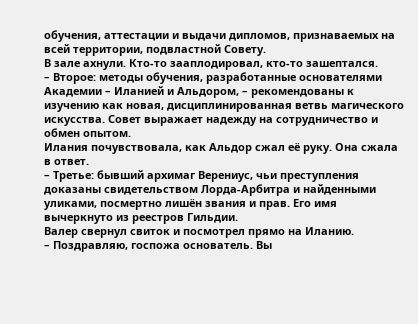обучения, аттестации и выдачи дипломов, признаваемых на всей территории, подвластной Совету.
В зале ахнули. Кто-то зааплодировал, кто-то зашептался.
– Второе: методы обучения, разработанные основателями Академии – Иланией и Альдором, – рекомендованы к изучению как новая, дисциплинированная ветвь магического искусства. Совет выражает надежду на сотрудничество и обмен опытом.
Илания почувствовала, как Альдор сжал её руку. Она сжала в ответ.
– Третье: бывший архимаг Верениус, чьи преступления доказаны свидетельством Лорда-Арбитра и найденными уликами, посмертно лишён звания и прав. Его имя вычеркнуто из реестров Гильдии.
Валер свернул свиток и посмотрел прямо на Иланию.
– Поздравляю, госпожа основатель. Вы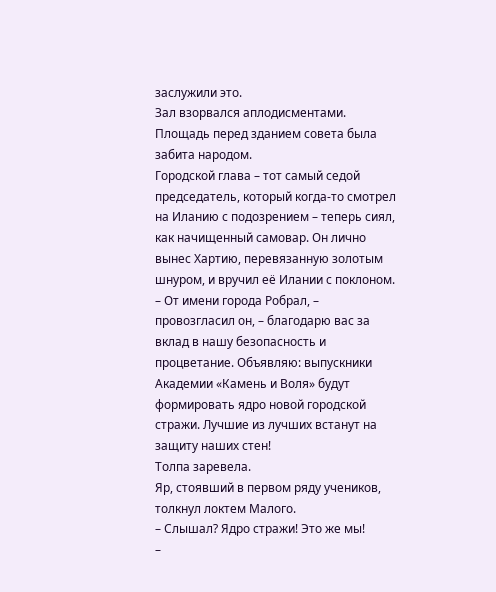заслужили это.
Зал взорвался аплодисментами.
Площадь перед зданием совета была забита народом.
Городской глава – тот самый седой председатель, который когда-то смотрел на Иланию с подозрением – теперь сиял, как начищенный самовар. Он лично вынес Хартию, перевязанную золотым шнуром, и вручил её Илании с поклоном.
– От имени города Робрал, – провозгласил он, – благодарю вас за вклад в нашу безопасность и процветание. Объявляю: выпускники Академии «Камень и Воля» будут формировать ядро новой городской стражи. Лучшие из лучших встанут на защиту наших стен!
Толпа заревела.
Яр, стоявший в первом ряду учеников, толкнул локтем Малого.
– Слышал? Ядро стражи! Это же мы!
–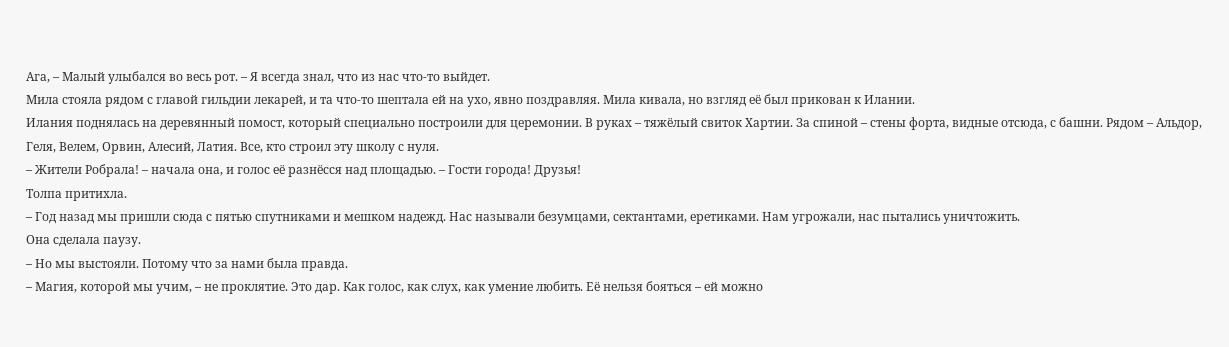Ага, – Малый улыбался во весь рот. – Я всегда знал, что из нас что-то выйдет.
Мила стояла рядом с главой гильдии лекарей, и та что-то шептала ей на ухо, явно поздравляя. Мила кивала, но взгляд её был прикован к Илании.
Илания поднялась на деревянный помост, который специально построили для церемонии. В руках – тяжёлый свиток Хартии. За спиной – стены форта, видные отсюда, с башни. Рядом – Альдор, Геля, Велем, Орвин, Алесий, Латия. Все, кто строил эту школу с нуля.
– Жители Робрала! – начала она, и голос её разнёсся над площадью. – Гости города! Друзья!
Толпа притихла.
– Год назад мы пришли сюда с пятью спутниками и мешком надежд. Нас называли безумцами, сектантами, еретиками. Нам угрожали, нас пытались уничтожить.
Она сделала паузу.
– Но мы выстояли. Потому что за нами была правда.
– Магия, которой мы учим, – не проклятие. Это дар. Как голос, как слух, как умение любить. Её нельзя бояться – ей можно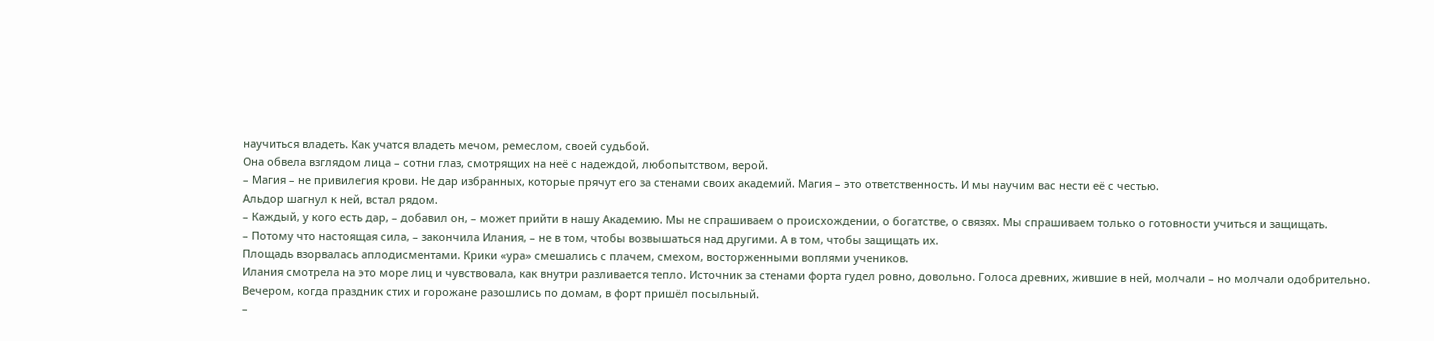научиться владеть. Как учатся владеть мечом, ремеслом, своей судьбой.
Она обвела взглядом лица – сотни глаз, смотрящих на неё с надеждой, любопытством, верой.
– Магия – не привилегия крови. Не дар избранных, которые прячут его за стенами своих академий. Магия – это ответственность. И мы научим вас нести её с честью.
Альдор шагнул к ней, встал рядом.
– Каждый, у кого есть дар, – добавил он, – может прийти в нашу Академию. Мы не спрашиваем о происхождении, о богатстве, о связях. Мы спрашиваем только о готовности учиться и защищать.
– Потому что настоящая сила, – закончила Илания, – не в том, чтобы возвышаться над другими. А в том, чтобы защищать их.
Площадь взорвалась аплодисментами. Крики «ура» смешались с плачем, смехом, восторженными воплями учеников.
Илания смотрела на это море лиц и чувствовала, как внутри разливается тепло. Источник за стенами форта гудел ровно, довольно. Голоса древних, жившие в ней, молчали – но молчали одобрительно.
Вечером, когда праздник стих и горожане разошлись по домам, в форт пришёл посыльный.
–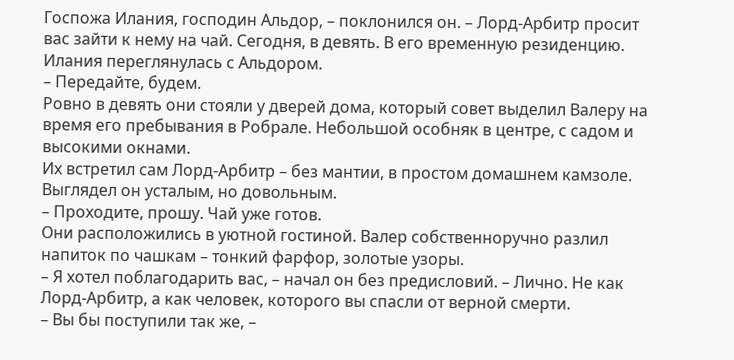Госпожа Илания, господин Альдор, – поклонился он. – Лорд-Арбитр просит вас зайти к нему на чай. Сегодня, в девять. В его временную резиденцию.
Илания переглянулась с Альдором.
– Передайте, будем.
Ровно в девять они стояли у дверей дома, который совет выделил Валеру на время его пребывания в Робрале. Небольшой особняк в центре, с садом и высокими окнами.
Их встретил сам Лорд-Арбитр – без мантии, в простом домашнем камзоле. Выглядел он усталым, но довольным.
– Проходите, прошу. Чай уже готов.
Они расположились в уютной гостиной. Валер собственноручно разлил напиток по чашкам – тонкий фарфор, золотые узоры.
– Я хотел поблагодарить вас, – начал он без предисловий. – Лично. Не как Лорд-Арбитр, а как человек, которого вы спасли от верной смерти.
– Вы бы поступили так же, –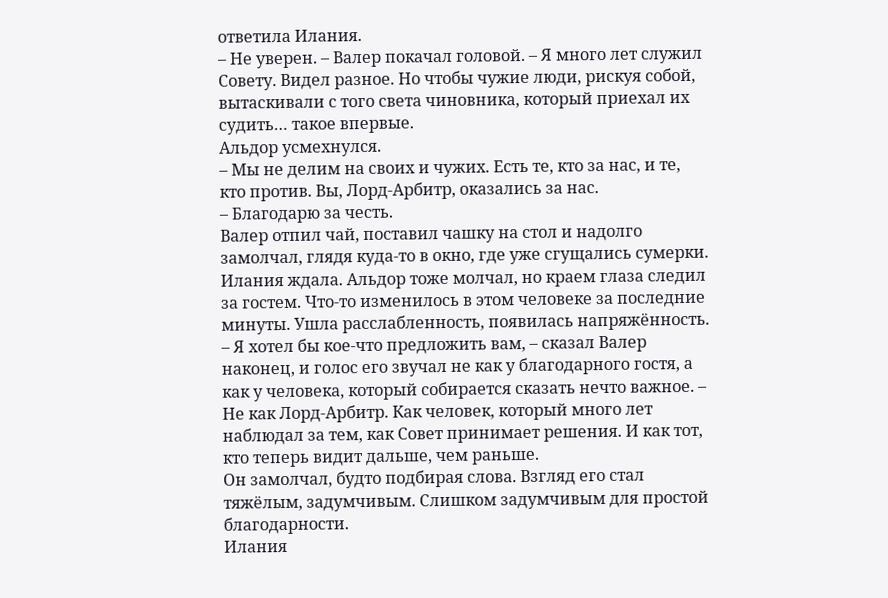ответила Илания.
– Не уверен. – Валер покачал головой. – Я много лет служил Совету. Видел разное. Но чтобы чужие люди, рискуя собой, вытаскивали с того света чиновника, который приехал их судить… такое впервые.
Альдор усмехнулся.
– Мы не делим на своих и чужих. Есть те, кто за нас, и те, кто против. Вы, Лорд-Арбитр, оказались за нас.
– Благодарю за честь.
Валер отпил чай, поставил чашку на стол и надолго замолчал, глядя куда-то в окно, где уже сгущались сумерки.
Илания ждала. Альдор тоже молчал, но краем глаза следил за гостем. Что-то изменилось в этом человеке за последние минуты. Ушла расслабленность, появилась напряжённость.
– Я хотел бы кое-что предложить вам, – сказал Валер наконец, и голос его звучал не как у благодарного гостя, а как у человека, который собирается сказать нечто важное. – Не как Лорд-Арбитр. Как человек, который много лет наблюдал за тем, как Совет принимает решения. И как тот, кто теперь видит дальше, чем раньше.
Он замолчал, будто подбирая слова. Взгляд его стал тяжёлым, задумчивым. Слишком задумчивым для простой благодарности.
Илания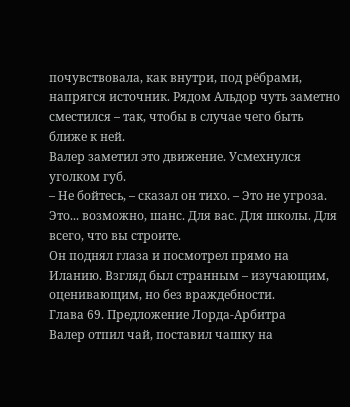почувствовала, как внутри, под рёбрами, напрягся источник. Рядом Альдор чуть заметно сместился – так, чтобы в случае чего быть ближе к ней.
Валер заметил это движение. Усмехнулся уголком губ.
– Не бойтесь, – сказал он тихо. – Это не угроза. Это... возможно, шанс. Для вас. Для школы. Для всего, что вы строите.
Он поднял глаза и посмотрел прямо на Иланию. Взгляд был странным – изучающим, оценивающим, но без враждебности.
Глава 69. Предложение Лорда-Арбитра
Валер отпил чай, поставил чашку на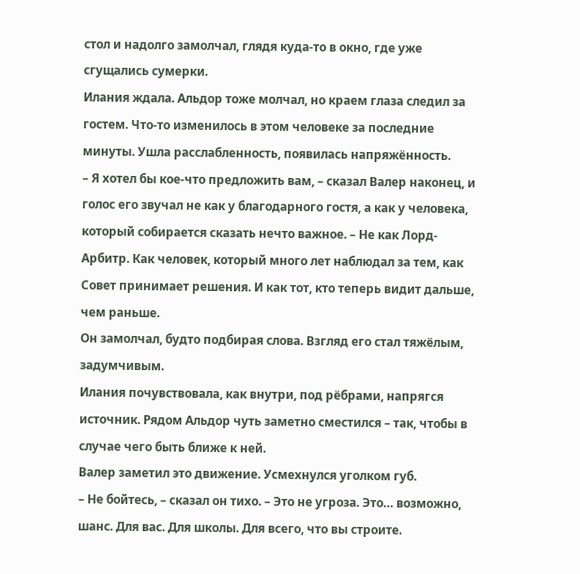стол и надолго замолчал, глядя куда-то в окно, где уже сгущались сумерки.
Илания ждала. Альдор тоже молчал, но краем глаза следил за гостем. Что-то изменилось в этом человеке за последние минуты. Ушла расслабленность, появилась напряжённость.
– Я хотел бы кое-что предложить вам, – сказал Валер наконец, и голос его звучал не как у благодарного гостя, а как у человека, который собирается сказать нечто важное. – Не как Лорд-Арбитр. Как человек, который много лет наблюдал за тем, как Совет принимает решения. И как тот, кто теперь видит дальше, чем раньше.
Он замолчал, будто подбирая слова. Взгляд его стал тяжёлым, задумчивым.
Илания почувствовала, как внутри, под рёбрами, напрягся источник. Рядом Альдор чуть заметно сместился – так, чтобы в случае чего быть ближе к ней.
Валер заметил это движение. Усмехнулся уголком губ.
– Не бойтесь, – сказал он тихо. – Это не угроза. Это… возможно, шанс. Для вас. Для школы. Для всего, что вы строите.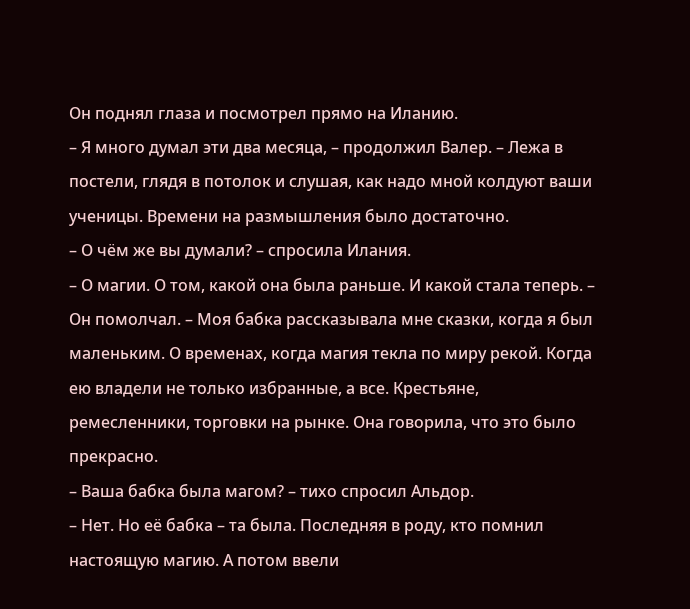Он поднял глаза и посмотрел прямо на Иланию.
– Я много думал эти два месяца, – продолжил Валер. – Лежа в постели, глядя в потолок и слушая, как надо мной колдуют ваши ученицы. Времени на размышления было достаточно.
– О чём же вы думали? – спросила Илания.
– О магии. О том, какой она была раньше. И какой стала теперь. – Он помолчал. – Моя бабка рассказывала мне сказки, когда я был маленьким. О временах, когда магия текла по миру рекой. Когда ею владели не только избранные, а все. Крестьяне, ремесленники, торговки на рынке. Она говорила, что это было прекрасно.
– Ваша бабка была магом? – тихо спросил Альдор.
– Нет. Но её бабка – та была. Последняя в роду, кто помнил настоящую магию. А потом ввели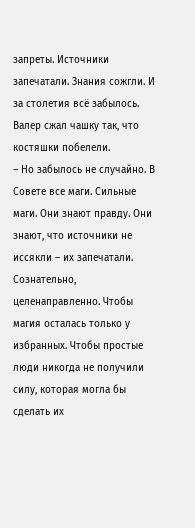запреты. Источники запечатали. Знания сожгли. И за столетия всё забылось.
Валер сжал чашку так, что костяшки побелели.
– Но забылось не случайно. В Совете все маги. Сильные маги. Они знают правду. Они знают, что источники не иссякли – их запечатали. Сознательно, целенаправленно. Чтобы магия осталась только у избранных. Чтобы простые люди никогда не получили силу, которая могла бы сделать их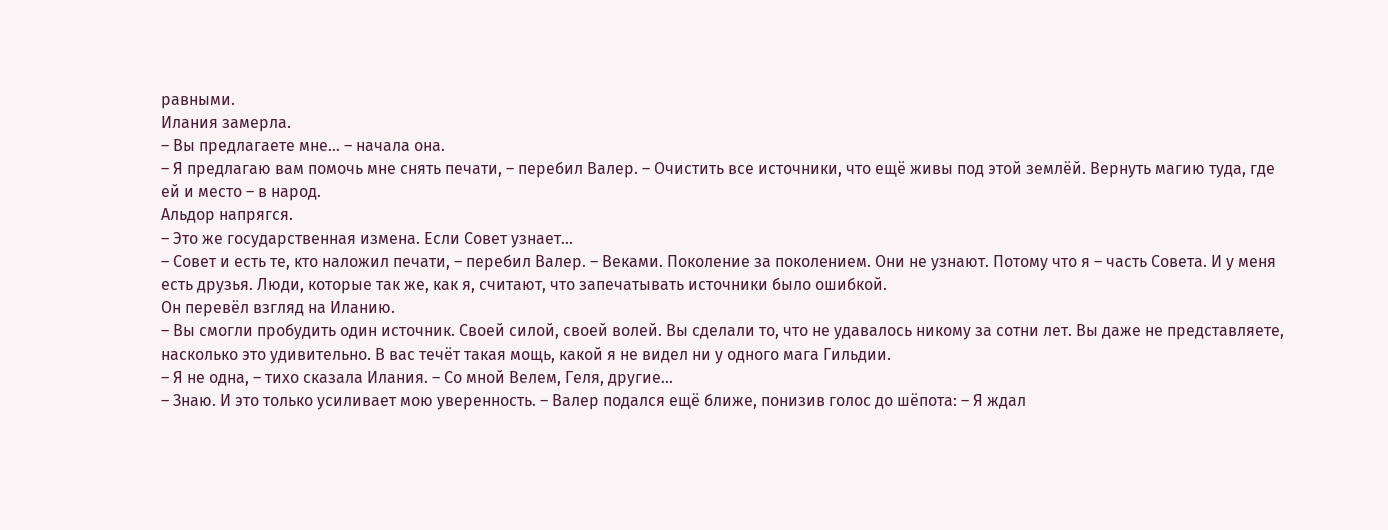равными.
Илания замерла.
– Вы предлагаете мне… – начала она.
– Я предлагаю вам помочь мне снять печати, – перебил Валер. – Очистить все источники, что ещё живы под этой землёй. Вернуть магию туда, где ей и место – в народ.
Альдор напрягся.
– Это же государственная измена. Если Совет узнает…
– Совет и есть те, кто наложил печати, – перебил Валер. – Веками. Поколение за поколением. Они не узнают. Потому что я – часть Совета. И у меня есть друзья. Люди, которые так же, как я, считают, что запечатывать источники было ошибкой.
Он перевёл взгляд на Иланию.
– Вы смогли пробудить один источник. Своей силой, своей волей. Вы сделали то, что не удавалось никому за сотни лет. Вы даже не представляете, насколько это удивительно. В вас течёт такая мощь, какой я не видел ни у одного мага Гильдии.
– Я не одна, – тихо сказала Илания. – Со мной Велем, Геля, другие…
– Знаю. И это только усиливает мою уверенность. – Валер подался ещё ближе, понизив голос до шёпота: – Я ждал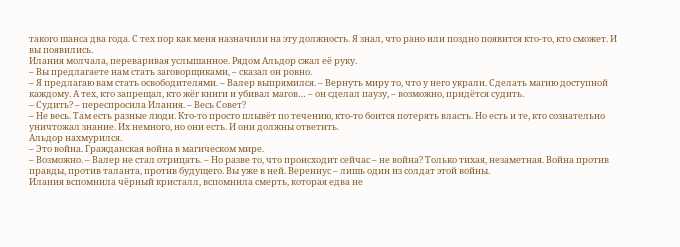такого шанса два года. С тех пор как меня назначили на эту должность. Я знал, что рано или поздно появится кто-то, кто сможет. И вы появились.
Илания молчала, переваривая услышанное. Рядом Альдор сжал её руку.
– Вы предлагаете нам стать заговорщиками, – сказал он ровно.
– Я предлагаю вам стать освободителями. – Валер выпрямился. – Вернуть миру то, что у него украли. Сделать магию доступной каждому. А тех, кто запрещал, кто жёг книги и убивал магов… – он сделал паузу, – возможно, придётся судить.
– Судить? – переспросила Илания. – Весь Совет?
– Не весь. Там есть разные люди. Кто-то просто плывёт по течению, кто-то боится потерять власть. Но есть и те, кто сознательно уничтожал знание. Их немного, но они есть. И они должны ответить.
Альдор нахмурился.
– Это война. Гражданская война в магическом мире.
– Возможно. – Валер не стал отрицать. – Но разве то, что происходит сейчас – не война? Только тихая, незаметная. Война против правды, против таланта, против будущего. Вы уже в ней. Верениус – лишь один из солдат этой войны.
Илания вспомнила чёрный кристалл, вспомнила смерть, которая едва не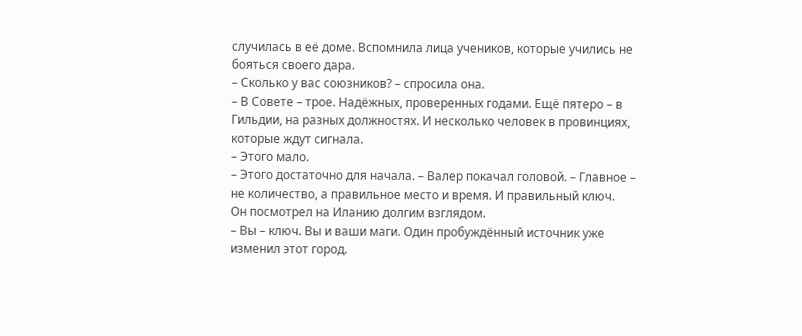случилась в её доме. Вспомнила лица учеников, которые учились не бояться своего дара.
– Сколько у вас союзников? – спросила она.
– В Совете – трое. Надёжных, проверенных годами. Ещё пятеро – в Гильдии, на разных должностях. И несколько человек в провинциях, которые ждут сигнала.
– Этого мало.
– Этого достаточно для начала. – Валер покачал головой. – Главное – не количество, а правильное место и время. И правильный ключ.
Он посмотрел на Иланию долгим взглядом.
– Вы – ключ. Вы и ваши маги. Один пробуждённый источник уже изменил этот город.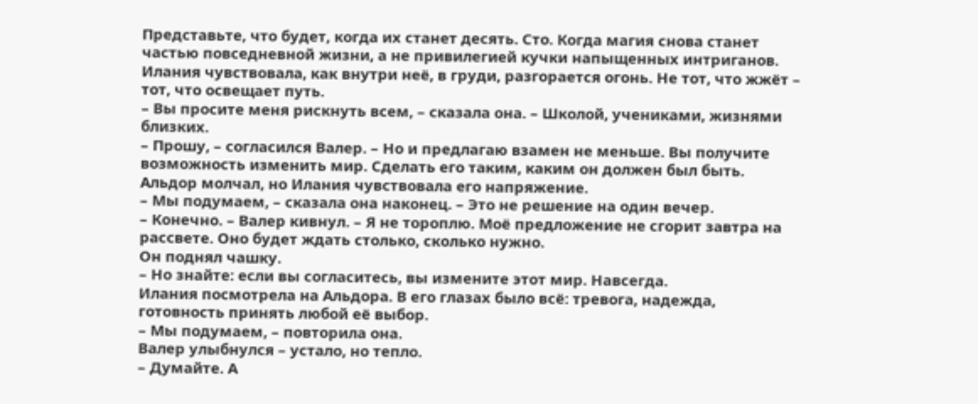Представьте, что будет, когда их станет десять. Сто. Когда магия снова станет частью повседневной жизни, а не привилегией кучки напыщенных интриганов.
Илания чувствовала, как внутри неё, в груди, разгорается огонь. Не тот, что жжёт – тот, что освещает путь.
– Вы просите меня рискнуть всем, – сказала она. – Школой, учениками, жизнями близких.
– Прошу, – согласился Валер. – Но и предлагаю взамен не меньше. Вы получите возможность изменить мир. Сделать его таким, каким он должен был быть.
Альдор молчал, но Илания чувствовала его напряжение.
– Мы подумаем, – сказала она наконец. – Это не решение на один вечер.
– Конечно. – Валер кивнул. – Я не тороплю. Моё предложение не сгорит завтра на рассвете. Оно будет ждать столько, сколько нужно.
Он поднял чашку.
– Но знайте: если вы согласитесь, вы измените этот мир. Навсегда.
Илания посмотрела на Альдора. В его глазах было всё: тревога, надежда, готовность принять любой её выбор.
– Мы подумаем, – повторила она.
Валер улыбнулся – устало, но тепло.
– Думайте. А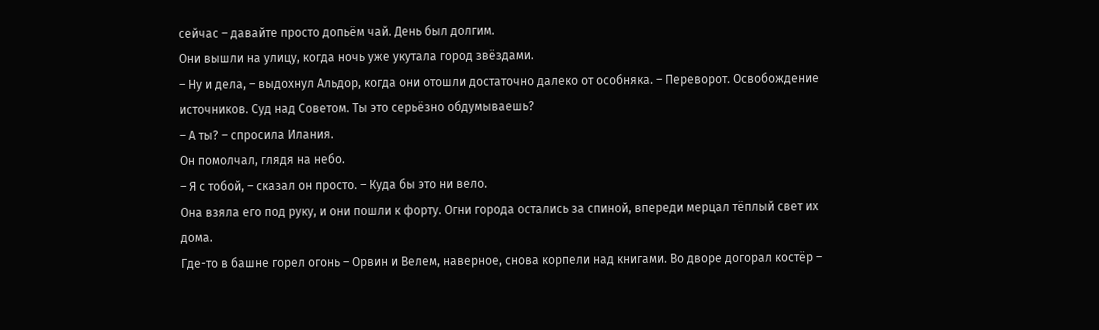сейчас – давайте просто допьём чай. День был долгим.
Они вышли на улицу, когда ночь уже укутала город звёздами.
– Ну и дела, – выдохнул Альдор, когда они отошли достаточно далеко от особняка. – Переворот. Освобождение источников. Суд над Советом. Ты это серьёзно обдумываешь?
– А ты? – спросила Илания.
Он помолчал, глядя на небо.
– Я с тобой, – сказал он просто. – Куда бы это ни вело.
Она взяла его под руку, и они пошли к форту. Огни города остались за спиной, впереди мерцал тёплый свет их дома.
Где-то в башне горел огонь – Орвин и Велем, наверное, снова корпели над книгами. Во дворе догорал костёр –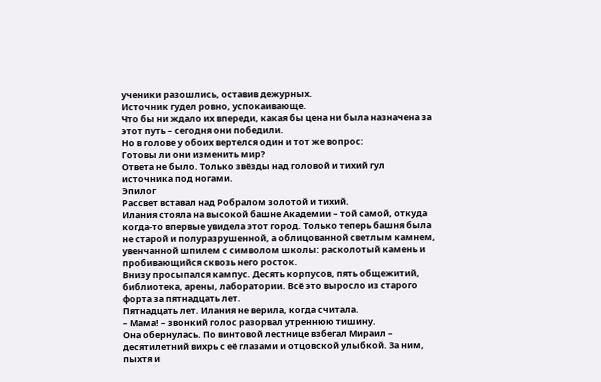ученики разошлись, оставив дежурных.
Источник гудел ровно, успокаивающе.
Что бы ни ждало их впереди, какая бы цена ни была назначена за этот путь – сегодня они победили.
Но в голове у обоих вертелся один и тот же вопрос:
Готовы ли они изменить мир?
Ответа не было. Только звёзды над головой и тихий гул источника под ногами.
Эпилог
Рассвет вставал над Робралом золотой и тихий.
Илания стояла на высокой башне Академии – той самой, откуда когда-то впервые увидела этот город. Только теперь башня была не старой и полуразрушенной, а облицованной светлым камнем, увенчанной шпилем с символом школы: расколотый камень и пробивающийся сквозь него росток.
Внизу просыпался кампус. Десять корпусов, пять общежитий, библиотека, арены, лаборатории. Всё это выросло из старого форта за пятнадцать лет.
Пятнадцать лет. Илания не верила, когда считала.
– Мама! – звонкий голос разорвал утреннюю тишину.
Она обернулась. По винтовой лестнице взбегал Мираил – десятилетний вихрь с её глазами и отцовской улыбкой. За ним, пыхтя и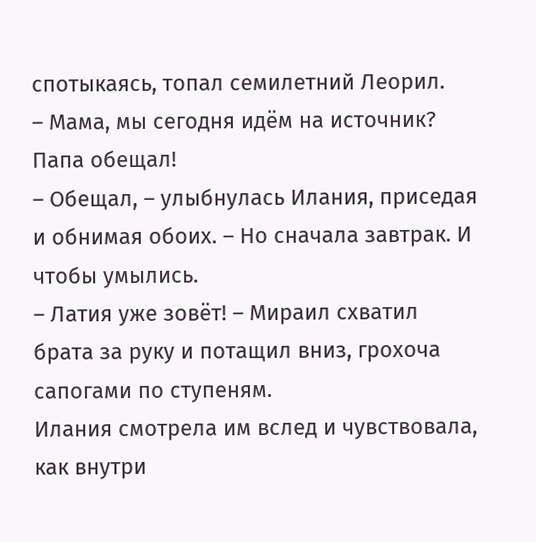спотыкаясь, топал семилетний Леорил.
– Мама, мы сегодня идём на источник? Папа обещал!
– Обещал, – улыбнулась Илания, приседая и обнимая обоих. – Но сначала завтрак. И чтобы умылись.
– Латия уже зовёт! – Мираил схватил брата за руку и потащил вниз, грохоча сапогами по ступеням.
Илания смотрела им вслед и чувствовала, как внутри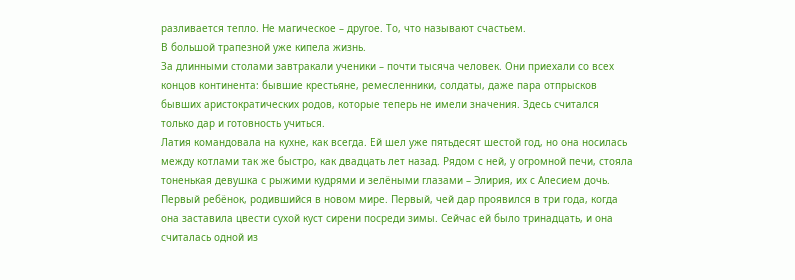разливается тепло. Не магическое – другое. То, что называют счастьем.
В большой трапезной уже кипела жизнь.
За длинными столами завтракали ученики – почти тысяча человек. Они приехали со всех концов континента: бывшие крестьяне, ремесленники, солдаты, даже пара отпрысков бывших аристократических родов, которые теперь не имели значения. Здесь считался только дар и готовность учиться.
Латия командовала на кухне, как всегда. Ей шел уже пятьдесят шестой год, но она носилась между котлами так же быстро, как двадцать лет назад. Рядом с ней, у огромной печи, стояла тоненькая девушка с рыжими кудрями и зелёными глазами – Элирия, их с Алесием дочь.
Первый ребёнок, родившийся в новом мире. Первый, чей дар проявился в три года, когда она заставила цвести сухой куст сирени посреди зимы. Сейчас ей было тринадцать, и она считалась одной из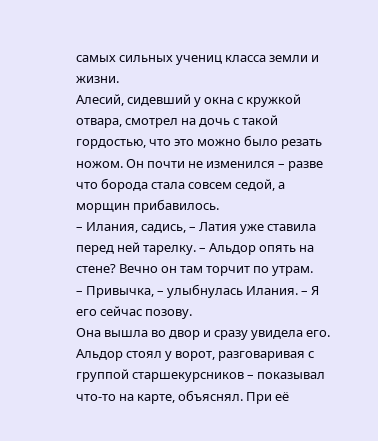самых сильных учениц класса земли и жизни.
Алесий, сидевший у окна с кружкой отвара, смотрел на дочь с такой гордостью, что это можно было резать ножом. Он почти не изменился – разве что борода стала совсем седой, а морщин прибавилось.
– Илания, садись, – Латия уже ставила перед ней тарелку. – Альдор опять на стене? Вечно он там торчит по утрам.
– Привычка, – улыбнулась Илания. – Я его сейчас позову.
Она вышла во двор и сразу увидела его. Альдор стоял у ворот, разговаривая с группой старшекурсников – показывал что-то на карте, объяснял. При её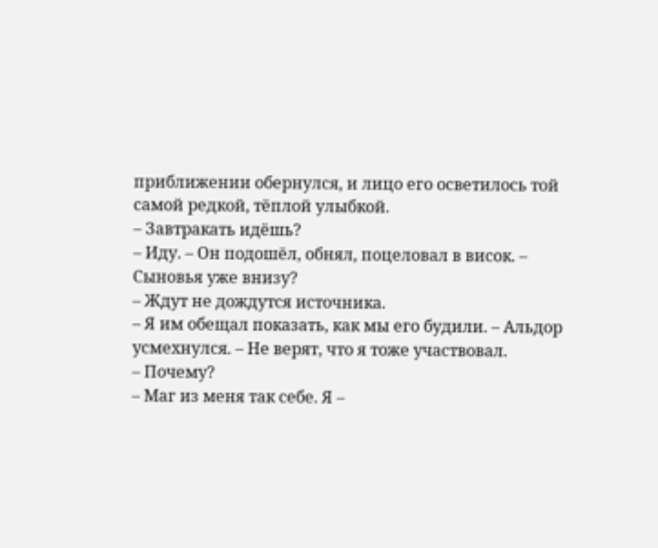приближении обернулся, и лицо его осветилось той самой редкой, тёплой улыбкой.
– Завтракать идёшь?
– Иду. – Он подошёл, обнял, поцеловал в висок. – Сыновья уже внизу?
– Ждут не дождутся источника.
– Я им обещал показать, как мы его будили. – Альдор усмехнулся. – Не верят, что я тоже участвовал.
– Почему?
– Маг из меня так себе. Я –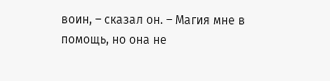воин, – сказал он. – Магия мне в помощь, но она не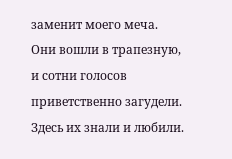заменит моего меча.
Они вошли в трапезную, и сотни голосов приветственно загудели. Здесь их знали и любили.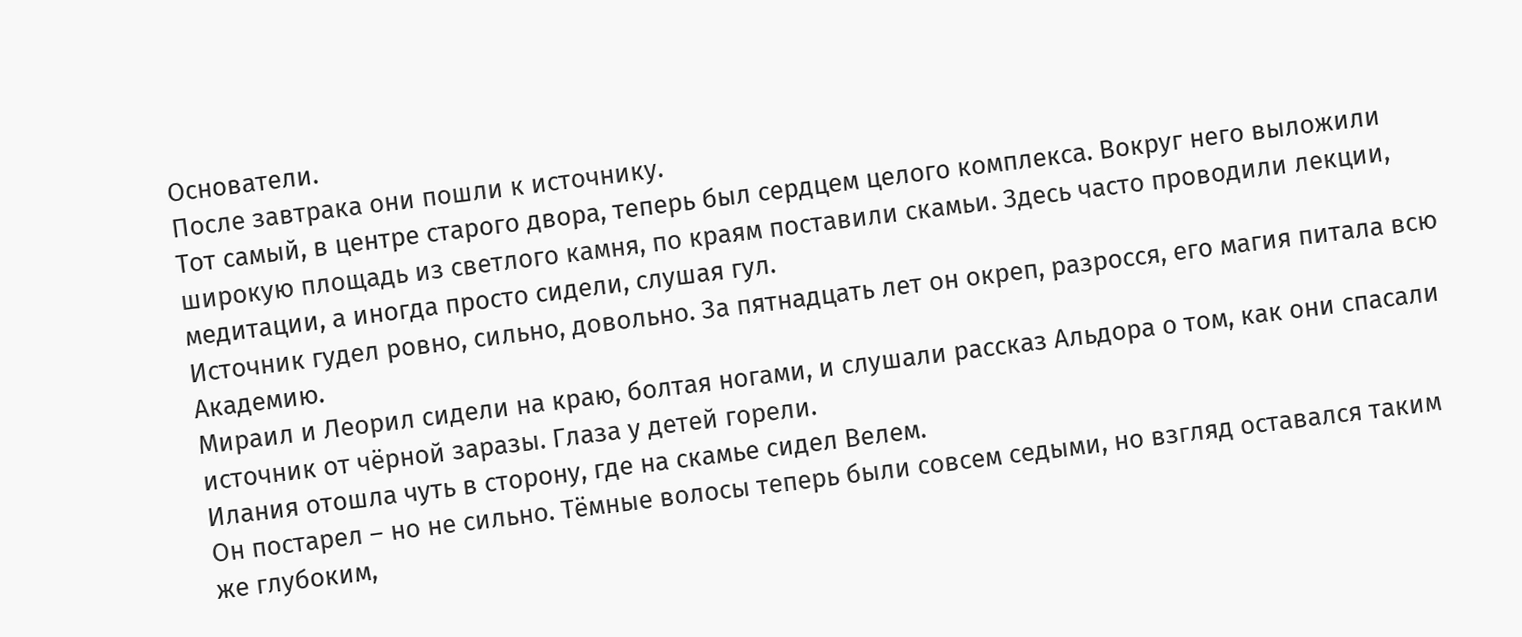Основатели.
После завтрака они пошли к источнику.
Тот самый, в центре старого двора, теперь был сердцем целого комплекса. Вокруг него выложили широкую площадь из светлого камня, по краям поставили скамьи. Здесь часто проводили лекции, медитации, а иногда просто сидели, слушая гул.
Источник гудел ровно, сильно, довольно. За пятнадцать лет он окреп, разросся, его магия питала всю Академию.
Мираил и Леорил сидели на краю, болтая ногами, и слушали рассказ Альдора о том, как они спасали источник от чёрной заразы. Глаза у детей горели.
Илания отошла чуть в сторону, где на скамье сидел Велем.
Он постарел – но не сильно. Тёмные волосы теперь были совсем седыми, но взгляд оставался таким же глубоким,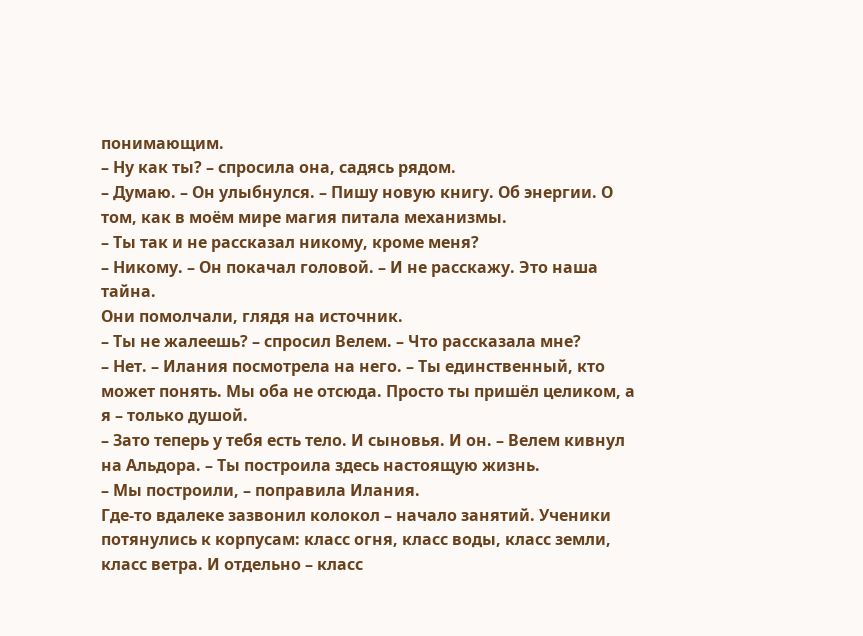понимающим.
– Ну как ты? – спросила она, садясь рядом.
– Думаю. – Он улыбнулся. – Пишу новую книгу. Об энергии. О том, как в моём мире магия питала механизмы.
– Ты так и не рассказал никому, кроме меня?
– Никому. – Он покачал головой. – И не расскажу. Это наша тайна.
Они помолчали, глядя на источник.
– Ты не жалеешь? – спросил Велем. – Что рассказала мне?
– Нет. – Илания посмотрела на него. – Ты единственный, кто может понять. Мы оба не отсюда. Просто ты пришёл целиком, а я – только душой.
– Зато теперь у тебя есть тело. И сыновья. И он. – Велем кивнул на Альдора. – Ты построила здесь настоящую жизнь.
– Мы построили, – поправила Илания.
Где-то вдалеке зазвонил колокол – начало занятий. Ученики потянулись к корпусам: класс огня, класс воды, класс земли, класс ветра. И отдельно – класс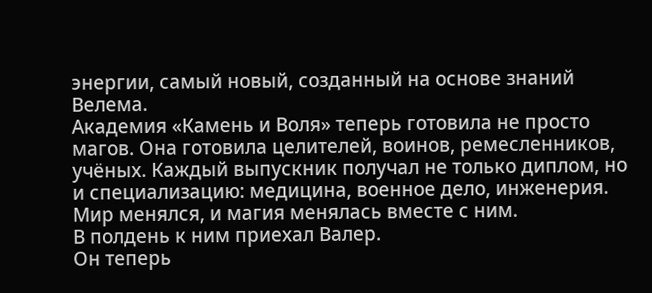энергии, самый новый, созданный на основе знаний Велема.
Академия «Камень и Воля» теперь готовила не просто магов. Она готовила целителей, воинов, ремесленников, учёных. Каждый выпускник получал не только диплом, но и специализацию: медицина, военное дело, инженерия. Мир менялся, и магия менялась вместе с ним.
В полдень к ним приехал Валер.
Он теперь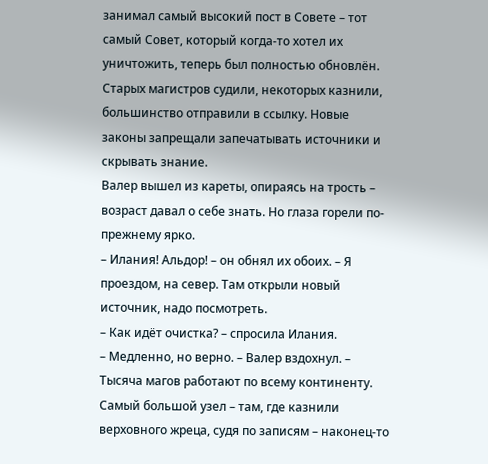занимал самый высокий пост в Совете – тот самый Совет, который когда-то хотел их уничтожить, теперь был полностью обновлён. Старых магистров судили, некоторых казнили, большинство отправили в ссылку. Новые законы запрещали запечатывать источники и скрывать знание.
Валер вышел из кареты, опираясь на трость – возраст давал о себе знать. Но глаза горели по-прежнему ярко.
– Илания! Альдор! – он обнял их обоих. – Я проездом, на север. Там открыли новый источник, надо посмотреть.
– Как идёт очистка? – спросила Илания.
– Медленно, но верно. – Валер вздохнул. – Тысяча магов работают по всему континенту. Самый большой узел – там, где казнили верховного жреца, судя по записям – наконец-то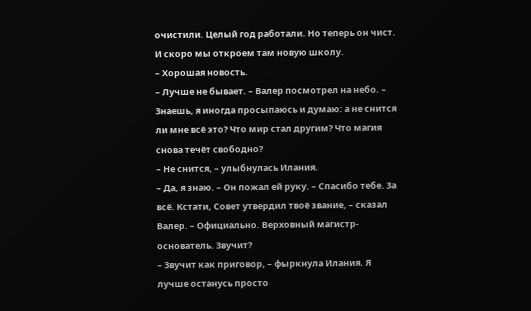очистили. Целый год работали. Но теперь он чист. И скоро мы откроем там новую школу.
– Хорошая новость.
– Лучше не бывает. – Валер посмотрел на небо. – Знаешь, я иногда просыпаюсь и думаю: а не снится ли мне всё это? Что мир стал другим? Что магия снова течёт свободно?
– Не снится, – улыбнулась Илания.
– Да, я знаю. – Он пожал ей руку. – Спасибо тебе. За всё. Кстати, Совет утвердил твоё звание, – сказал Валер. – Официально. Верховный магистр-основатель. Звучит?
– Звучит как приговор, – фыркнула Илания. Я лучше останусь просто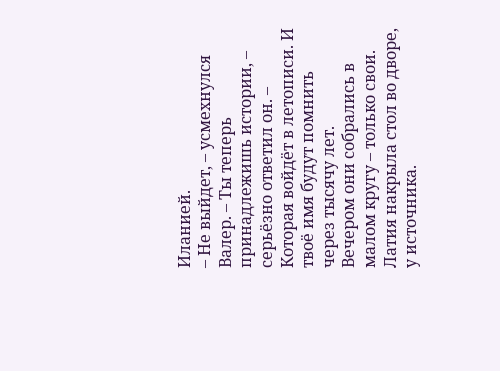Иланией.
– Не выйдет, – усмехнулся Валер. – Ты теперь принадлежишь истории, – серьёзно ответил он. – Которая войдёт в летописи. И твоё имя будут помнить через тысячу лет.
Вечером они собрались в малом кругу – только свои.
Латия накрыла стол во дворе, у источника.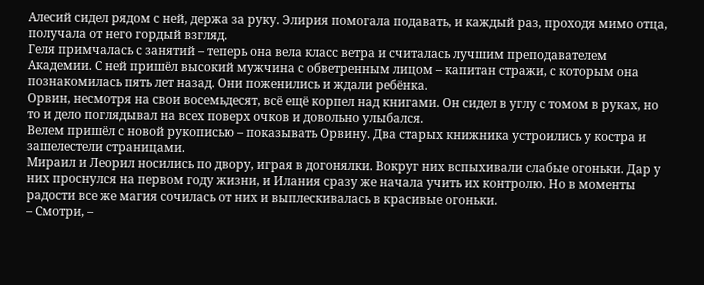Алесий сидел рядом с ней, держа за руку. Элирия помогала подавать, и каждый раз, проходя мимо отца, получала от него гордый взгляд.
Геля примчалась с занятий – теперь она вела класс ветра и считалась лучшим преподавателем Академии. С ней пришёл высокий мужчина с обветренным лицом – капитан стражи, с которым она познакомилась пять лет назад. Они поженились и ждали ребёнка.
Орвин, несмотря на свои восемьдесят, всё ещё корпел над книгами. Он сидел в углу с томом в руках, но то и дело поглядывал на всех поверх очков и довольно улыбался.
Велем пришёл с новой рукописью – показывать Орвину. Два старых книжника устроились у костра и зашелестели страницами.
Мираил и Леорил носились по двору, играя в догонялки. Вокруг них вспыхивали слабые огоньки. Дар у них проснулся на первом году жизни, и Илания сразу же начала учить их контролю. Но в моменты радости все же магия сочилась от них и выплескивалась в красивые огоньки.
– Смотри, –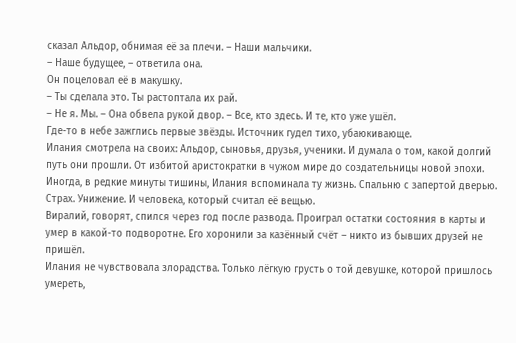сказал Альдор, обнимая её за плечи. – Наши мальчики.
– Наше будущее, – ответила она.
Он поцеловал её в макушку.
– Ты сделала это. Ты растоптала их рай.
– Не я. Мы. – Она обвела рукой двор. – Все, кто здесь. И те, кто уже ушёл.
Где-то в небе зажглись первые звёзды. Источник гудел тихо, убаюкивающе.
Илания смотрела на своих: Альдор, сыновья, друзья, ученики. И думала о том, какой долгий путь они прошли. От избитой аристократки в чужом мире до создательницы новой эпохи.
Иногда, в редкие минуты тишины, Илания вспоминала ту жизнь. Спальню с запертой дверью. Страх. Унижение. И человека, который считал её вещью.
Виралий, говорят, спился через год после развода. Проиграл остатки состояния в карты и умер в какой-то подворотне. Его хоронили за казённый счёт – никто из бывших друзей не пришёл.
Илания не чувствовала злорадства. Только лёгкую грусть о той девушке, которой пришлось умереть,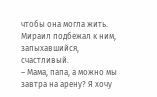чтобы она могла жить.
Мираил подбежал к ним, запыхавшийся, счастливый.
– Мама, папа, а можно мы завтра на арену? Я хочу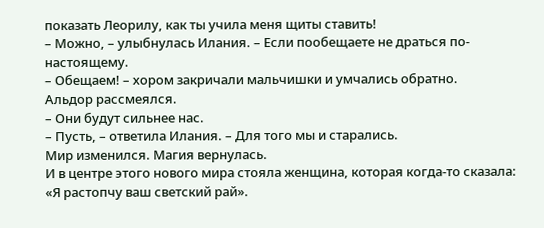показать Леорилу, как ты учила меня щиты ставить!
– Можно, – улыбнулась Илания. – Если пообещаете не драться по-настоящему.
– Обещаем! – хором закричали мальчишки и умчались обратно.
Альдор рассмеялся.
– Они будут сильнее нас.
– Пусть, – ответила Илания. – Для того мы и старались.
Мир изменился. Магия вернулась.
И в центре этого нового мира стояла женщина, которая когда-то сказала:
«Я растопчу ваш светский рай».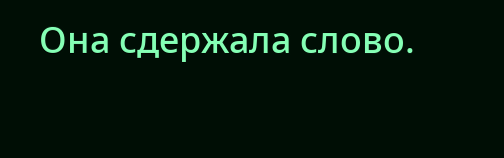Она сдержала слово.